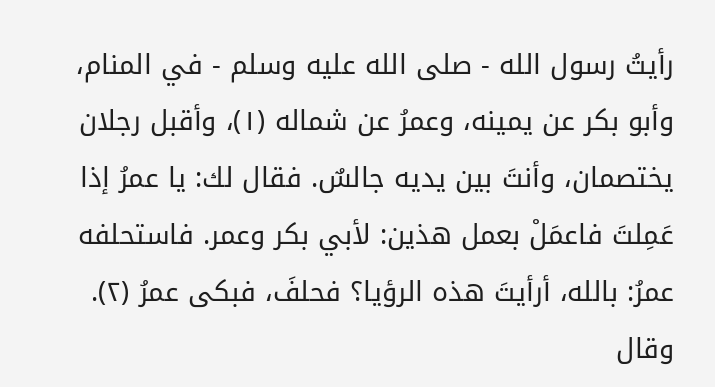رأيتُ رسول الله - صلى الله عليه وسلم - في المنام، وأبو بكر عن يمينه، وعمرُ عن شماله (١)، وأقبل رجلان يختصمان، وأنتَ بين يديه جالسٌ. فقال لك: يا عمرُ إذا عَمِلتَ فاعمَلْ بعمل هذين: لأبي بكر وعمر. فاستحلفه عمرُ: بالله، أرأيتَ هذه الرؤيا؟ فحلفَ، فبكى عمرُ (٢).
وقال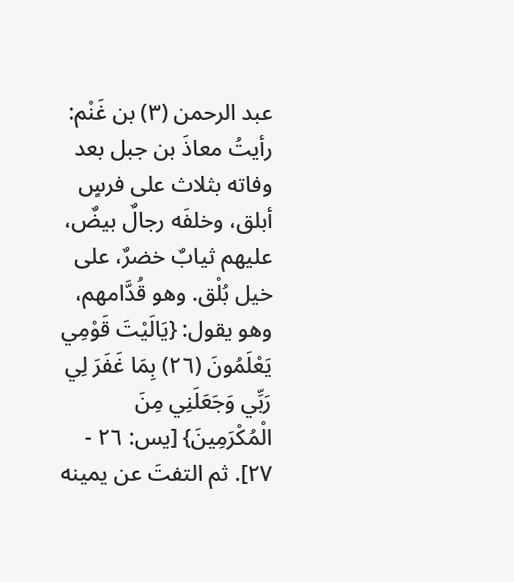عبد الرحمن (٣) بن غَنْم: رأيتُ معاذَ بن جبل بعد وفاته بثلاث على فرسٍ أبلق، وخلفَه رجالٌ بيضٌ، عليهم ثيابٌ خضرٌ، على خيل بُلْق. وهو قُدَّامهم، وهو يقول: {يَالَيْتَ قَوْمِي يَعْلَمُونَ (٢٦) بِمَا غَفَرَ لِي رَبِّي وَجَعَلَنِي مِنَ الْمُكْرَمِينَ} [يس: ٢٦ - ٢٧]. ثم التفتَ عن يمينه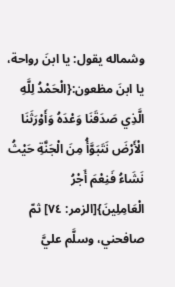وشماله يقول: يا ابنَ رواحة، يا ابنَ مظعون:{الْحَمْدُ لِلَّهِ الَّذِي صَدَقَنَا وَعْدَهُ وَأَوْرَثَنَا الْأَرْضَ نَتَبَوَّأُ مِنَ الْجَنَّةِ حَيْثُ نَشَاءُ فَنِعْمَ أَجْرُ الْعَامِلِينَ}[الزمر: ٧٤] ثمّ صافحني، وسلَّم عليَّ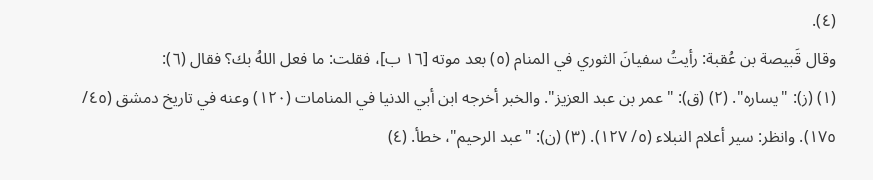(٤).
وقال قَبيصة بن عُقبة: رأيتُ سفيانَ الثوري في المنام (٥) بعد موته [١٦ ب]، فقلت: ما فعل اللهُ بك؟ فقال (٦):
(١) (ز): "يساره". (٢) (ق): "عمر بن عبد العزيز". والخبر أخرجه ابن أبي الدنيا في المنامات (١٢٠) وعنه في تاريخ دمشق (٤٥/ ١٧٥). وانظر: سير أعلام النبلاء (٥/ ١٢٧). (٣) (ن): "عبد الرحيم"، خطأ. (٤)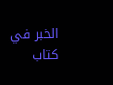الخبر في كتاب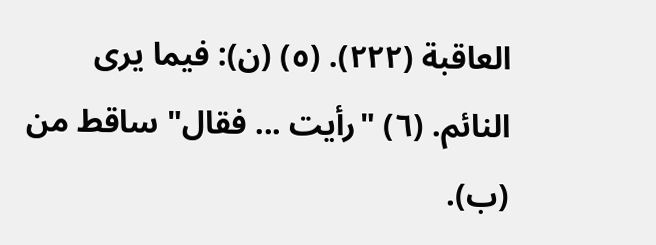العاقبة (٢٢٢). (٥) (ن): فيما يرى النائم. (٦) "رأيت ... فقال" ساقط من (ب).